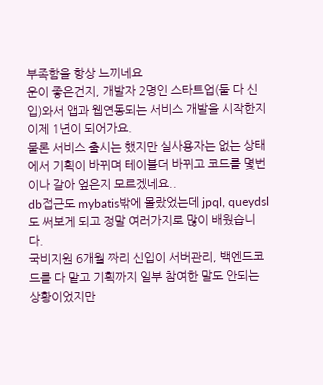부족함을 항상 느끼네요
운이 좋은건지, 개발자 2명인 스타트업(둘 다 신입)와서 앱과 웹연동되는 서비스 개발을 시작한지 이제 1년이 되어가요.
물론 서비스 출시는 했지만 실사용자는 없는 상태에서 기획이 바뀌며 테이블더 바뀌고 코드를 몇번이나 갈아 엎은지 모르겠네요..
db접근도 mybatis밖에 몰랐었는데 jpql, queydsl도 써보게 되고 정말 여러가지로 많이 배웠습니다.
국비지원 6개월 짜리 신입이 서버관리, 백엔드코드를 다 맡고 기획까지 일부 참여한 말도 안되는 상황이었지만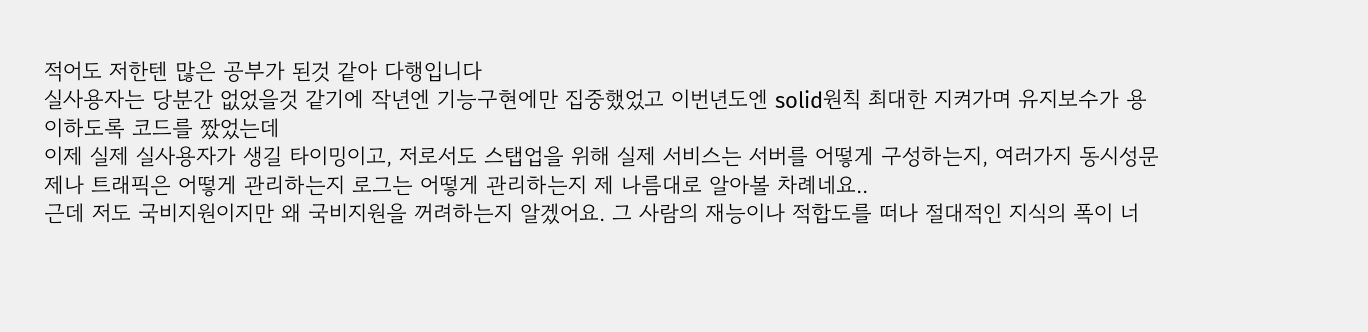적어도 저한텐 많은 공부가 된것 같아 다행입니다
실사용자는 당분간 없었을것 같기에 작년엔 기능구현에만 집중했었고 이번년도엔 solid원칙 최대한 지켜가며 유지보수가 용이하도록 코드를 짰었는데
이제 실제 실사용자가 생길 타이밍이고, 저로서도 스탭업을 위해 실제 서비스는 서버를 어떻게 구성하는지, 여러가지 동시성문제나 트래픽은 어떻게 관리하는지 로그는 어떻게 관리하는지 제 나름대로 알아볼 차례네요..
근데 저도 국비지원이지만 왜 국비지원을 꺼려하는지 알겠어요. 그 사람의 재능이나 적합도를 떠나 절대적인 지식의 폭이 너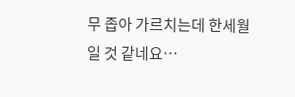무 좁아 가르치는데 한세월일 것 같네요…